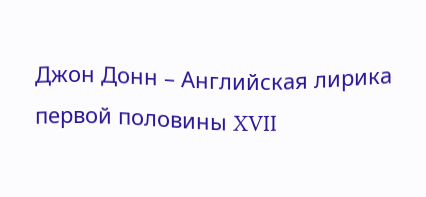Джон Донн – Английская лирика первой половины XVII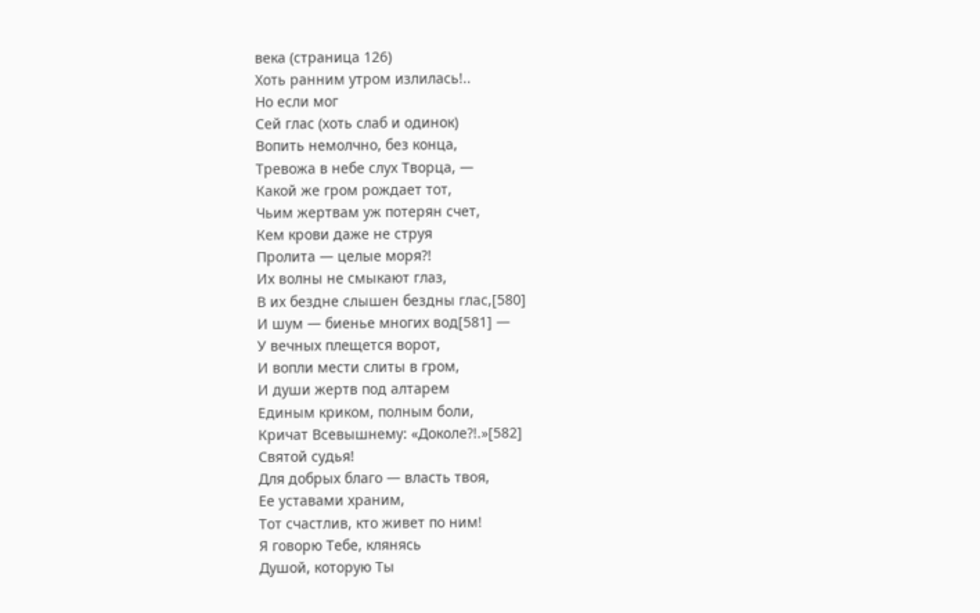века (страница 126)
Хоть ранним утром излилась!..
Но если мог
Сей глас (хоть слаб и одинок)
Вопить немолчно, без конца,
Тревожа в небе слух Творца, —
Какой же гром рождает тот,
Чьим жертвам уж потерян счет,
Кем крови даже не струя
Пролита — целые моря?!
Их волны не смыкают глаз,
В их бездне слышен бездны глас,[580]
И шум — биенье многих вод[581] —
У вечных плещется ворот,
И вопли мести слиты в гром,
И души жертв под алтарем
Единым криком, полным боли,
Кричат Всевышнему: «Доколе?!.»[582]
Святой судья!
Для добрых благо — власть твоя,
Ее уставами храним,
Тот счастлив, кто живет по ним!
Я говорю Тебе, клянясь
Душой, которую Ты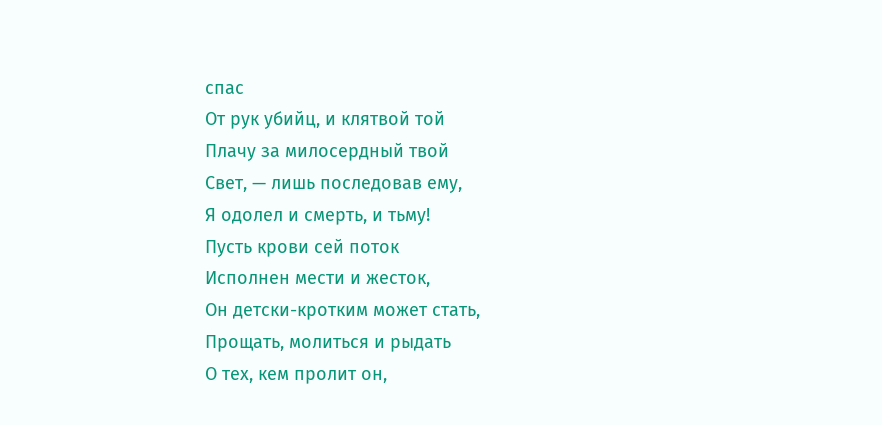спас
От рук убийц, и клятвой той
Плачу за милосердный твой
Свет, — лишь последовав ему,
Я одолел и смерть, и тьму!
Пусть крови сей поток
Исполнен мести и жесток,
Он детски-кротким может стать,
Прощать, молиться и рыдать
О тех, кем пролит он,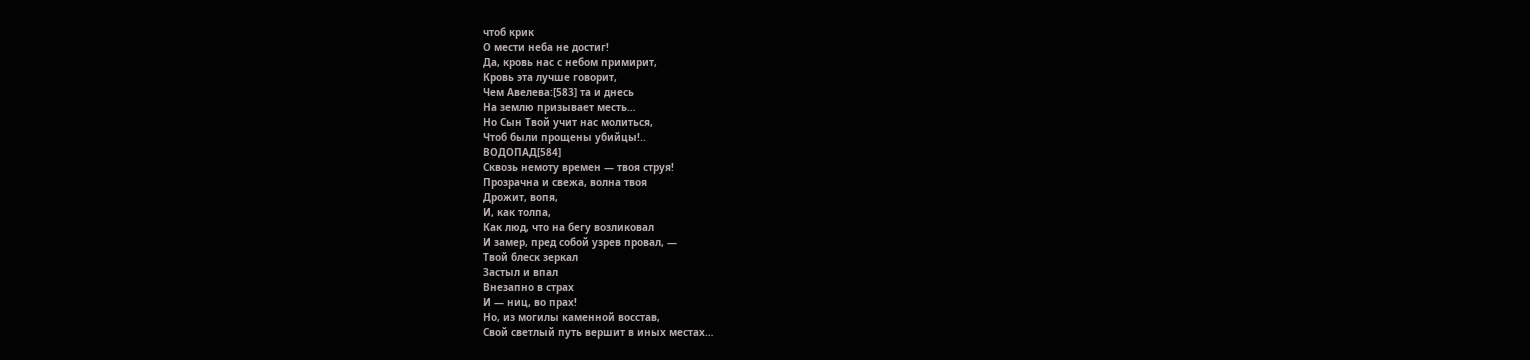чтоб крик
О мести неба не достиг!
Да, кровь нас с небом примирит,
Кровь эта лучше говорит,
Чем Авелева:[583] та и днесь
На землю призывает месть…
Но Сын Твой учит нас молиться,
Чтоб были прощены убийцы!..
ВОДОПАД[584]
Сквозь немоту времен — твоя струя!
Прозрачна и свежа, волна твоя
Дрожит, вопя,
И, как толпа,
Как люд, что на бегу возликовал
И замер, пред собой узрев провал, —
Твой блеск зеркал
Застыл и впал
Внезапно в страх
И — ниц, во прах!
Но, из могилы каменной восстав,
Свой светлый путь вершит в иных местах…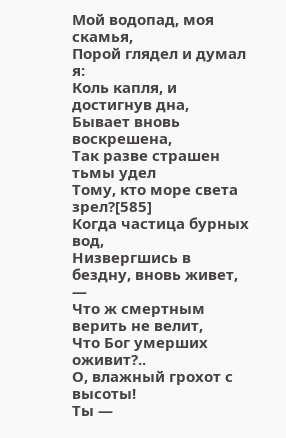Мой водопад, моя скамья,
Порой глядел и думал я:
Коль капля, и достигнув дна,
Бывает вновь воскрешена,
Так разве страшен тьмы удел
Тому, кто море света зрел?[585]
Когда частица бурных вод,
Низвергшись в бездну, вновь живет, —
Что ж смертным верить не велит,
Что Бог умерших оживит?..
О, влажный грохот с высоты!
Ты —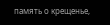память о крещенье,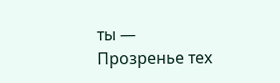ты —
Прозренье тех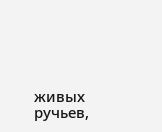живых ручьев,